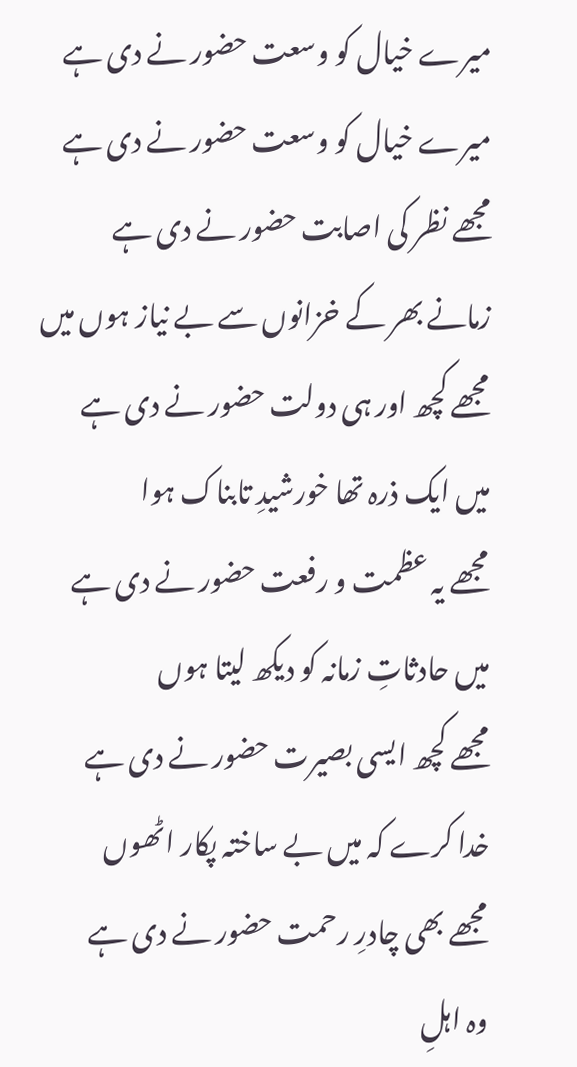میرے خیال کو وسعت حضور نے دی ہے
میرے خیال کو وسعت حضور نے دی ہے
مجھے نظر کی اصابت حضور نے دی ہے
زمانے بھر کے خزانوں سے بے نیاز ہوں میں
مجھے کچھ اور ہی دولت حضور نے دی ہے
میں ایک ذرہ تھا خورشیدِ تابناک ہوا
مجھے یہ عظمت و رفعت حضور نے دی ہے
میں حادثاتِ زمانہ کو دیکھ لیتا ہوں
مجھے کچھ ایسی بصیرت حضور نے دی ہے
خدا کرے کہ میں بے ساختہ پکار اٹھوں
مجھے بھی چادرِ رحمت حضور نے دی ہے
وہ اہلِ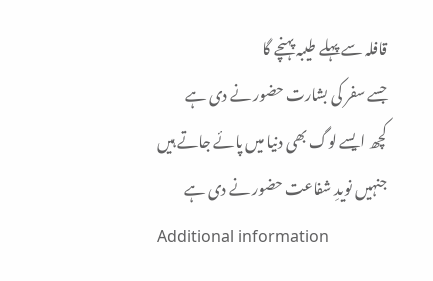قافلہ سے پہلے طیبہ پہنچے گا
جسے سفر کی بشارت حضور نے دی ہے
کچھ ایسے لوگ بھی دنیا میں پائے جاتے ہیں
جنہیں نویدِ شفاعت حضور نے دی ہے
Additional information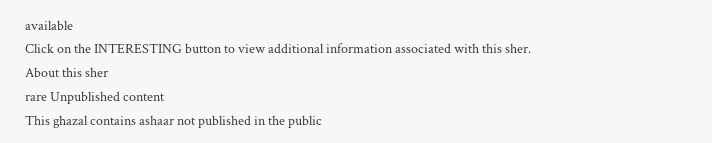available
Click on the INTERESTING button to view additional information associated with this sher.
About this sher
rare Unpublished content
This ghazal contains ashaar not published in the public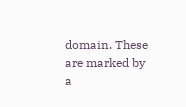domain. These are marked by a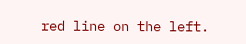red line on the left.